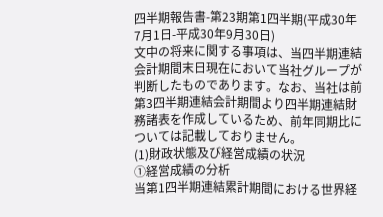四半期報告書-第23期第1四半期(平成30年7月1日-平成30年9月30日)
文中の将来に関する事項は、当四半期連結会計期間末日現在において当社グループが判断したものであります。なお、当社は前第3四半期連結会計期間より四半期連結財務諸表を作成しているため、前年同期比については記載しておりません。
(1)財政状態及び経営成績の状況
①経営成績の分析
当第1四半期連結累計期間における世界経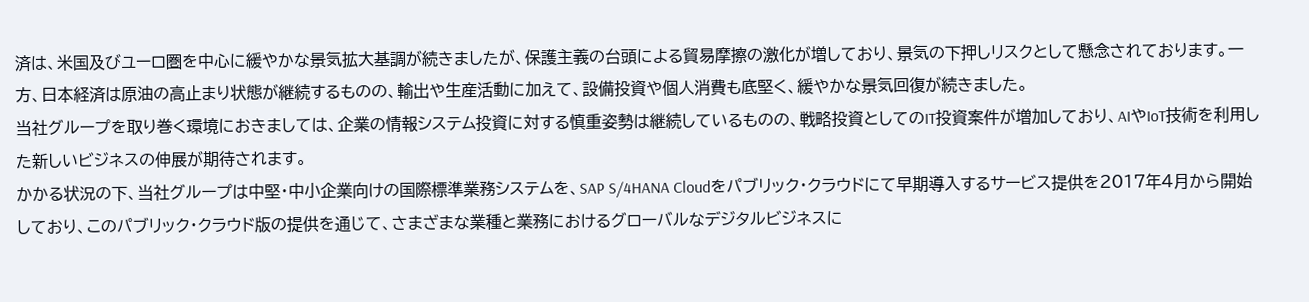済は、米国及びユーロ圏を中心に緩やかな景気拡大基調が続きましたが、保護主義の台頭による貿易摩擦の激化が増しており、景気の下押しリスクとして懸念されております。一方、日本経済は原油の高止まり状態が継続するものの、輸出や生産活動に加えて、設備投資や個人消費も底堅く、緩やかな景気回復が続きました。
当社グループを取り巻く環境におきましては、企業の情報システム投資に対する慎重姿勢は継続しているものの、戦略投資としてのIT投資案件が増加しており、AIやIoT技術を利用した新しいビジネスの伸展が期待されます。
かかる状況の下、当社グループは中堅・中小企業向けの国際標準業務システムを、SAP S/4HANA Cloudをパブリック・クラウドにて早期導入するサービス提供を2017年4月から開始しており、このパブリック・クラウド版の提供を通じて、さまざまな業種と業務におけるグローバルなデジタルビジネスに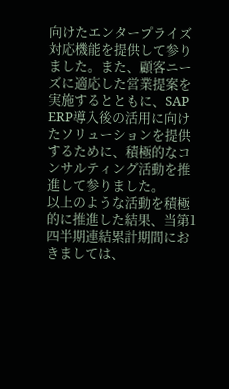向けたエンタープライズ対応機能を提供して参りました。また、顧客ニーズに適応した営業提案を実施するとともに、SAP ERP導入後の活用に向けたソリューションを提供するために、積極的なコンサルティング活動を推進して参りました。
以上のような活動を積極的に推進した結果、当第1四半期連結累計期間におきましては、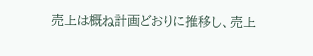売上は概ね計画どおりに推移し、売上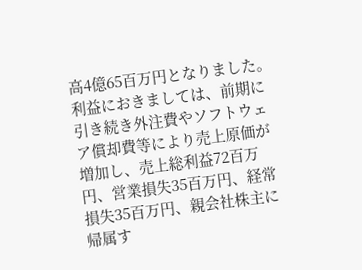高4億65百万円となりました。利益におきましては、前期に引き続き外注費やソフトウェア償却費等により売上原価が増加し、売上総利益72百万円、営業損失35百万円、経常損失35百万円、親会社株主に帰属す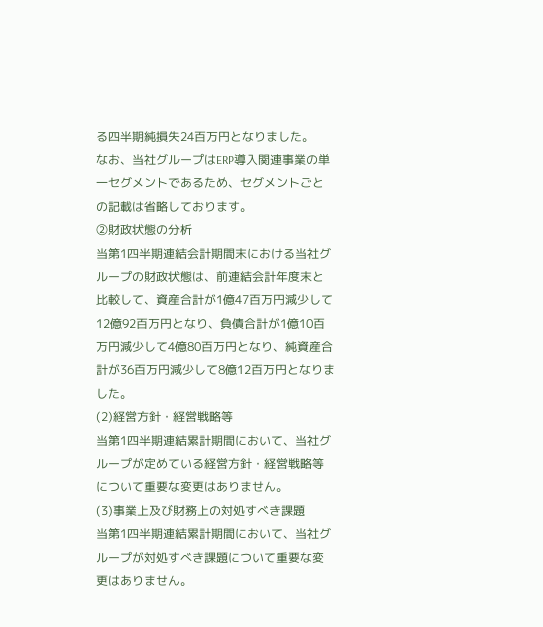る四半期純損失24百万円となりました。
なお、当社グループはERP導入関連事業の単一セグメントであるため、セグメントごとの記載は省略しております。
②財政状態の分析
当第1四半期連結会計期間末における当社グループの財政状態は、前連結会計年度末と比較して、資産合計が1億47百万円減少して12億92百万円となり、負債合計が1億10百万円減少して4億80百万円となり、純資産合計が36百万円減少して8億12百万円となりました。
(2)経営方針・経営戦略等
当第1四半期連結累計期間において、当社グループが定めている経営方針・経営戦略等について重要な変更はありません。
(3)事業上及び財務上の対処すべき課題
当第1四半期連結累計期間において、当社グループが対処すべき課題について重要な変更はありません。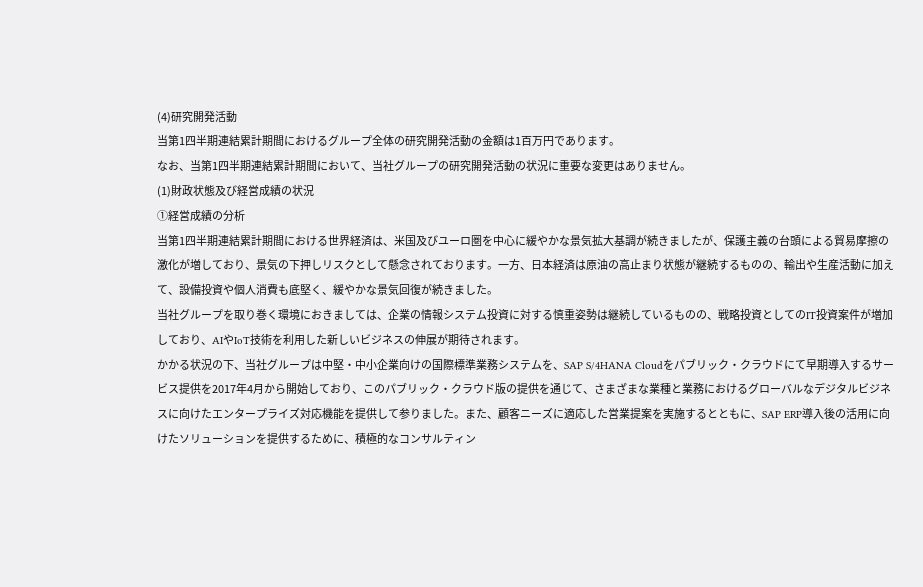(4)研究開発活動
当第1四半期連結累計期間におけるグループ全体の研究開発活動の金額は1百万円であります。
なお、当第1四半期連結累計期間において、当社グループの研究開発活動の状況に重要な変更はありません。
(1)財政状態及び経営成績の状況
①経営成績の分析
当第1四半期連結累計期間における世界経済は、米国及びユーロ圏を中心に緩やかな景気拡大基調が続きましたが、保護主義の台頭による貿易摩擦の激化が増しており、景気の下押しリスクとして懸念されております。一方、日本経済は原油の高止まり状態が継続するものの、輸出や生産活動に加えて、設備投資や個人消費も底堅く、緩やかな景気回復が続きました。
当社グループを取り巻く環境におきましては、企業の情報システム投資に対する慎重姿勢は継続しているものの、戦略投資としてのIT投資案件が増加しており、AIやIoT技術を利用した新しいビジネスの伸展が期待されます。
かかる状況の下、当社グループは中堅・中小企業向けの国際標準業務システムを、SAP S/4HANA Cloudをパブリック・クラウドにて早期導入するサービス提供を2017年4月から開始しており、このパブリック・クラウド版の提供を通じて、さまざまな業種と業務におけるグローバルなデジタルビジネスに向けたエンタープライズ対応機能を提供して参りました。また、顧客ニーズに適応した営業提案を実施するとともに、SAP ERP導入後の活用に向けたソリューションを提供するために、積極的なコンサルティン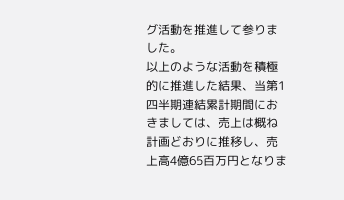グ活動を推進して参りました。
以上のような活動を積極的に推進した結果、当第1四半期連結累計期間におきましては、売上は概ね計画どおりに推移し、売上高4億65百万円となりま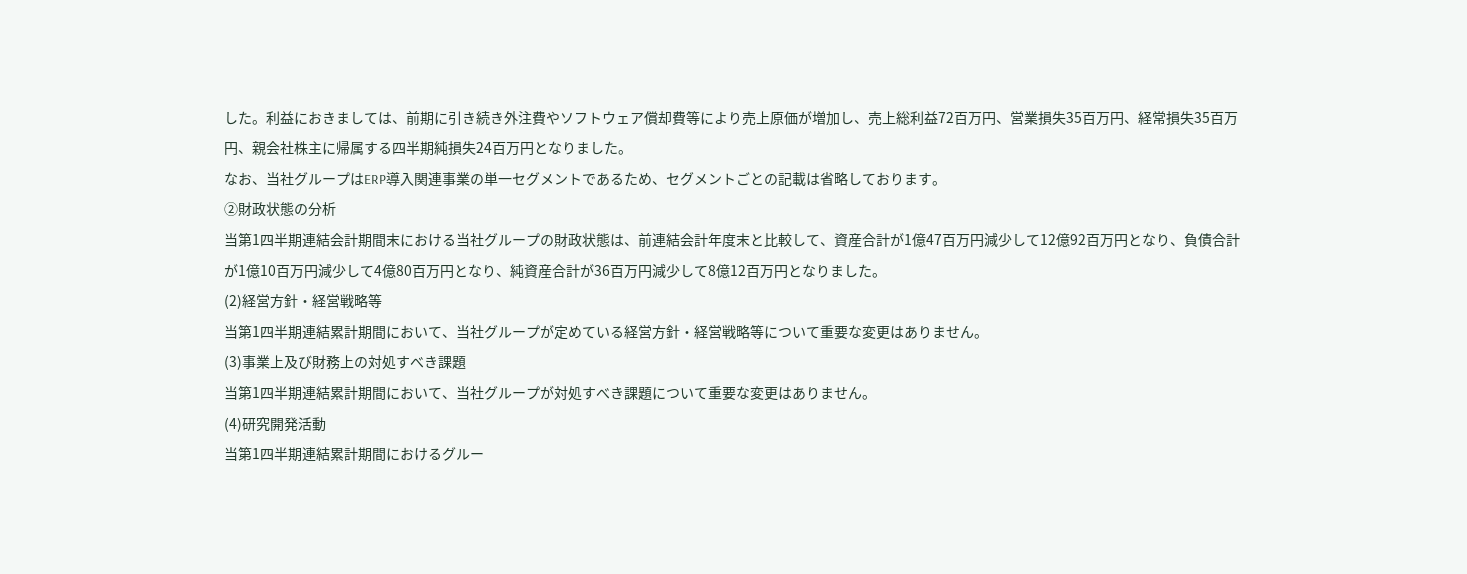した。利益におきましては、前期に引き続き外注費やソフトウェア償却費等により売上原価が増加し、売上総利益72百万円、営業損失35百万円、経常損失35百万円、親会社株主に帰属する四半期純損失24百万円となりました。
なお、当社グループはERP導入関連事業の単一セグメントであるため、セグメントごとの記載は省略しております。
②財政状態の分析
当第1四半期連結会計期間末における当社グループの財政状態は、前連結会計年度末と比較して、資産合計が1億47百万円減少して12億92百万円となり、負債合計が1億10百万円減少して4億80百万円となり、純資産合計が36百万円減少して8億12百万円となりました。
(2)経営方針・経営戦略等
当第1四半期連結累計期間において、当社グループが定めている経営方針・経営戦略等について重要な変更はありません。
(3)事業上及び財務上の対処すべき課題
当第1四半期連結累計期間において、当社グループが対処すべき課題について重要な変更はありません。
(4)研究開発活動
当第1四半期連結累計期間におけるグルー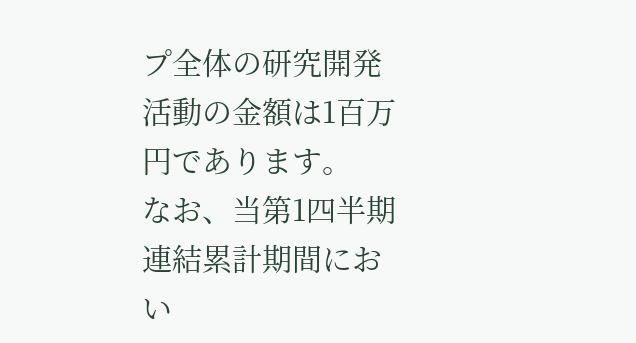プ全体の研究開発活動の金額は1百万円であります。
なお、当第1四半期連結累計期間におい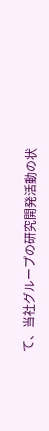て、当社グループの研究開発活動の状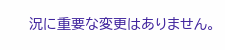況に重要な変更はありません。